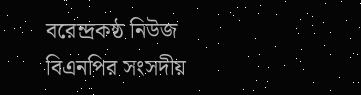বরেন্দ্রকষ্ঠ নিউজ
বিএনপির সংসদীয়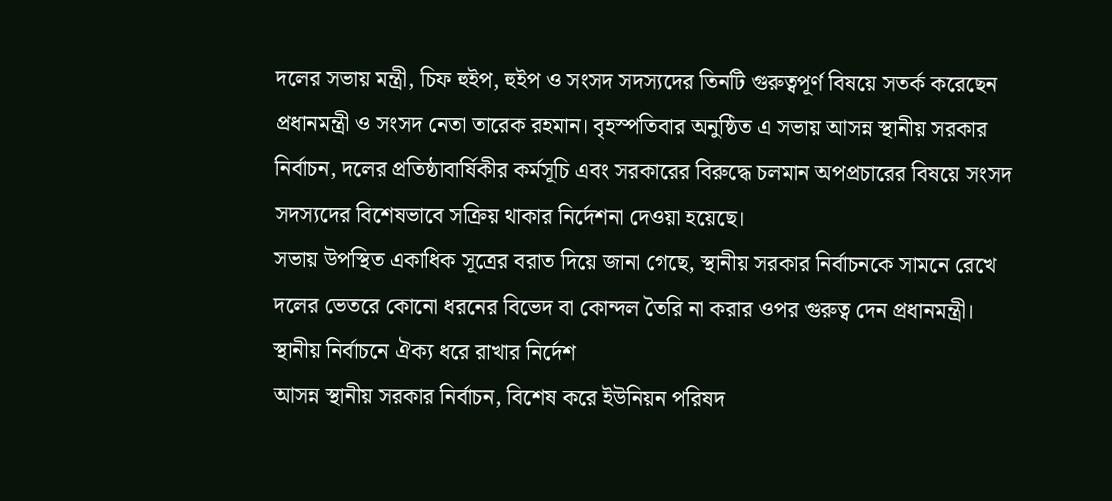দলের সভায় মন্ত্রী, চিফ হুইপ, হুইপ ও সংসদ সদস্যদের তিনটি গুরুত্বপূর্ণ বিষয়ে সতর্ক করেছেন প্রধানমন্ত্রী ও সংসদ নেতা তারেক রহমান। বৃহস্পতিবার অনুষ্ঠিত এ সভায় আসন্ন স্থানীয় সরকার নির্বাচন, দলের প্রতিষ্ঠাবার্ষিকীর কর্মসূচি এবং সরকারের বিরুদ্ধে চলমান অপপ্রচারের বিষয়ে সংসদ সদস্যদের বিশেষভাবে সক্রিয় থাকার নির্দেশনা দেওয়া হয়েছে।
সভায় উপস্থিত একাধিক সূত্রের বরাত দিয়ে জানা গেছে, স্থানীয় সরকার নির্বাচনকে সামনে রেখে দলের ভেতরে কোনো ধরনের বিভেদ বা কোন্দল তৈরি না করার ওপর গুরুত্ব দেন প্রধানমন্ত্রী।
স্থানীয় নির্বাচনে ঐক্য ধরে রাখার নির্দেশ
আসন্ন স্থানীয় সরকার নির্বাচন, বিশেষ করে ইউনিয়ন পরিষদ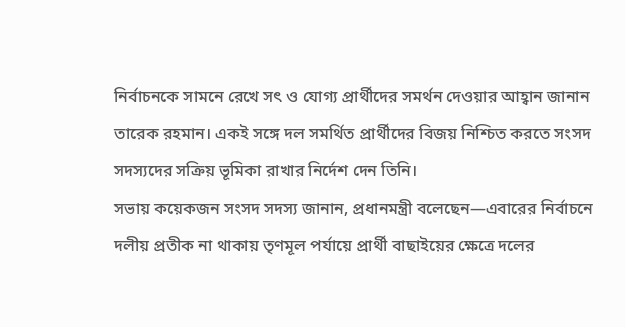নির্বাচনকে সামনে রেখে সৎ ও যোগ্য প্রার্থীদের সমর্থন দেওয়ার আহ্বান জানান তারেক রহমান। একই সঙ্গে দল সমর্থিত প্রার্থীদের বিজয় নিশ্চিত করতে সংসদ সদস্যদের সক্রিয় ভূমিকা রাখার নির্দেশ দেন তিনি।
সভায় কয়েকজন সংসদ সদস্য জানান, প্রধানমন্ত্রী বলেছেন—এবারের নির্বাচনে দলীয় প্রতীক না থাকায় তৃণমূল পর্যায়ে প্রার্থী বাছাইয়ের ক্ষেত্রে দলের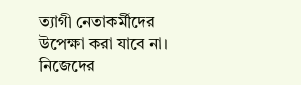ত্যাগী নেতাকর্মীদের উপেক্ষা করা যাবে না।
নিজেদের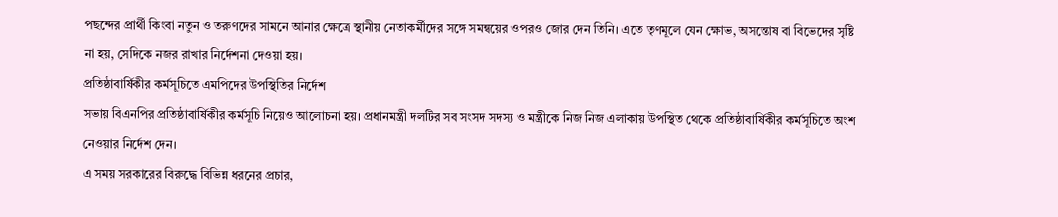পছন্দের প্রার্থী কিংবা নতুন ও তরুণদের সামনে আনার ক্ষেত্রে স্থানীয় নেতাকর্মীদের সঙ্গে সমন্বয়ের ওপরও জোর দেন তিনি। এতে তৃণমূলে যেন ক্ষোভ, অসন্তোষ বা বিভেদের সৃষ্টি না হয়, সেদিকে নজর রাখার নির্দেশনা দেওয়া হয়।
প্রতিষ্ঠাবার্ষিকীর কর্মসূচিতে এমপিদের উপস্থিতির নির্দেশ
সভায় বিএনপির প্রতিষ্ঠাবার্ষিকীর কর্মসূচি নিয়েও আলোচনা হয়। প্রধানমন্ত্রী দলটির সব সংসদ সদস্য ও মন্ত্রীকে নিজ নিজ এলাকায় উপস্থিত থেকে প্রতিষ্ঠাবার্ষিকীর কর্মসূচিতে অংশ নেওয়ার নির্দেশ দেন।
এ সময় সরকারের বিরুদ্ধে বিভিন্ন ধরনের প্রচার,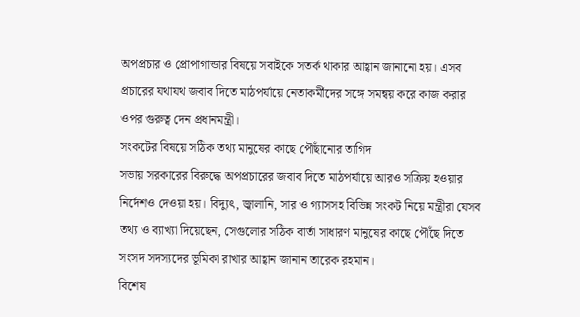অপপ্রচার ও প্রোপাগান্ডার বিষয়ে সবাইকে সতর্ক থাকার আহ্বান জানানো হয়। এসব প্রচারের যথাযথ জবাব দিতে মাঠপর্যায়ে নেতাকর্মীদের সঙ্গে সমন্বয় করে কাজ করার ওপর গুরুত্ব দেন প্রধানমন্ত্রী।
সংকটের বিষয়ে সঠিক তথ্য মানুষের কাছে পৌঁছানোর তাগিদ
সভায় সরকারের বিরুদ্ধে অপপ্রচারের জবাব দিতে মাঠপর্যায়ে আরও সক্রিয় হওয়ার নির্দেশও দেওয়া হয়। বিদ্যুৎ, জ্বালানি, সার ও গ্যাসসহ বিভিন্ন সংকট নিয়ে মন্ত্রীরা যেসব তথ্য ও ব্যাখ্যা দিয়েছেন, সেগুলোর সঠিক বার্তা সাধারণ মানুষের কাছে পৌঁছে দিতে সংসদ সদস্যদের ভূমিকা রাখার আহ্বান জানান তারেক রহমান।
বিশেষ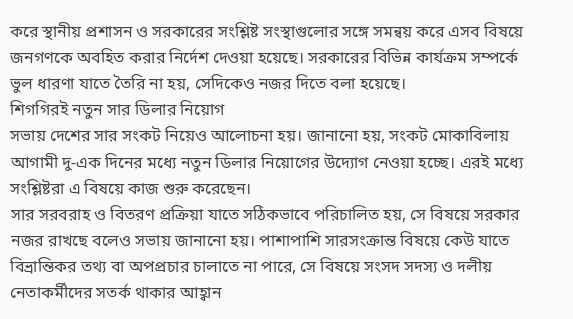করে স্থানীয় প্রশাসন ও সরকারের সংশ্লিষ্ট সংস্থাগুলোর সঙ্গে সমন্বয় করে এসব বিষয়ে জনগণকে অবহিত করার নির্দেশ দেওয়া হয়েছে। সরকারের বিভিন্ন কার্যক্রম সম্পর্কে ভুল ধারণা যাতে তৈরি না হয়, সেদিকেও নজর দিতে বলা হয়েছে।
শিগগিরই নতুন সার ডিলার নিয়োগ
সভায় দেশের সার সংকট নিয়েও আলোচনা হয়। জানানো হয়, সংকট মোকাবিলায় আগামী দু-এক দিনের মধ্যে নতুন ডিলার নিয়োগের উদ্যোগ নেওয়া হচ্ছে। এরই মধ্যে সংশ্লিষ্টরা এ বিষয়ে কাজ শুরু করেছেন।
সার সরবরাহ ও বিতরণ প্রক্রিয়া যাতে সঠিকভাবে পরিচালিত হয়, সে বিষয়ে সরকার নজর রাখছে বলেও সভায় জানানো হয়। পাশাপাশি সারসংক্রান্ত বিষয়ে কেউ যাতে বিভ্রান্তিকর তথ্য বা অপপ্রচার চালাতে না পারে, সে বিষয়ে সংসদ সদস্য ও দলীয় নেতাকর্মীদের সতর্ক থাকার আহ্বান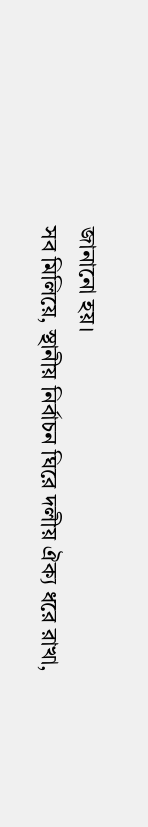জানানো হয়।
সব মিলিয়ে, স্থানীয় নির্বাচন ঘিরে দলীয় ঐক্য ধরে রাখা,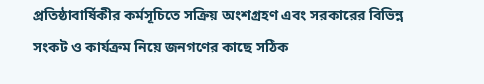প্রতিষ্ঠাবার্ষিকীর কর্মসূচিতে সক্রিয় অংশগ্রহণ এবং সরকারের বিভিন্ন সংকট ও কার্যক্রম নিয়ে জনগণের কাছে সঠিক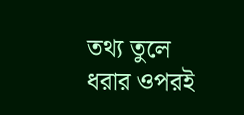তথ্য তুলে ধরার ওপরই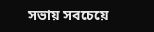সভায় সবচেয়ে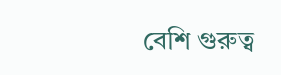বেশি গুরুত্ব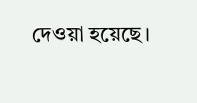দেওয়া হয়েছে।